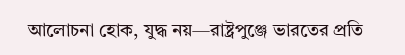আলোচনা হোক, যুদ্ধ নয়—রাষ্ট্রপুঞ্জে ভারতের প্রতি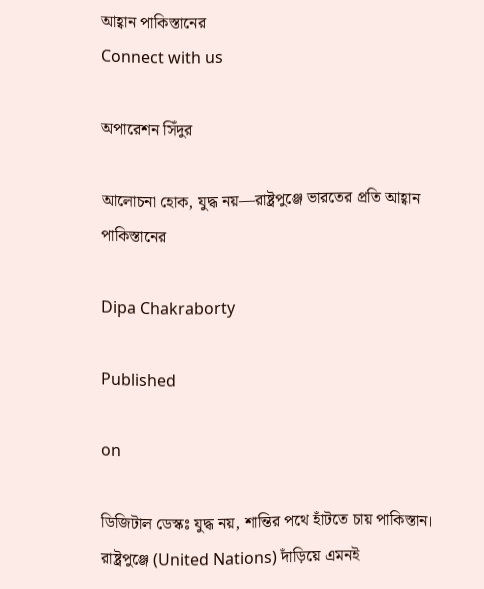আহ্বান পাকিস্তানের
Connect with us

অপারেশন সিঁদুর

আলোচনা হোক, যুদ্ধ নয়—রাষ্ট্রপুঞ্জে ভারতের প্রতি আহ্বান পাকিস্তানের

Dipa Chakraborty

Published

on

ডিজিটাল ডেস্কঃ যুদ্ধ নয়, শান্তির পথে হাঁটতে চায় পাকিস্তান। রাষ্ট্রপুঞ্জে (United Nations) দাঁড়িয়ে এমনই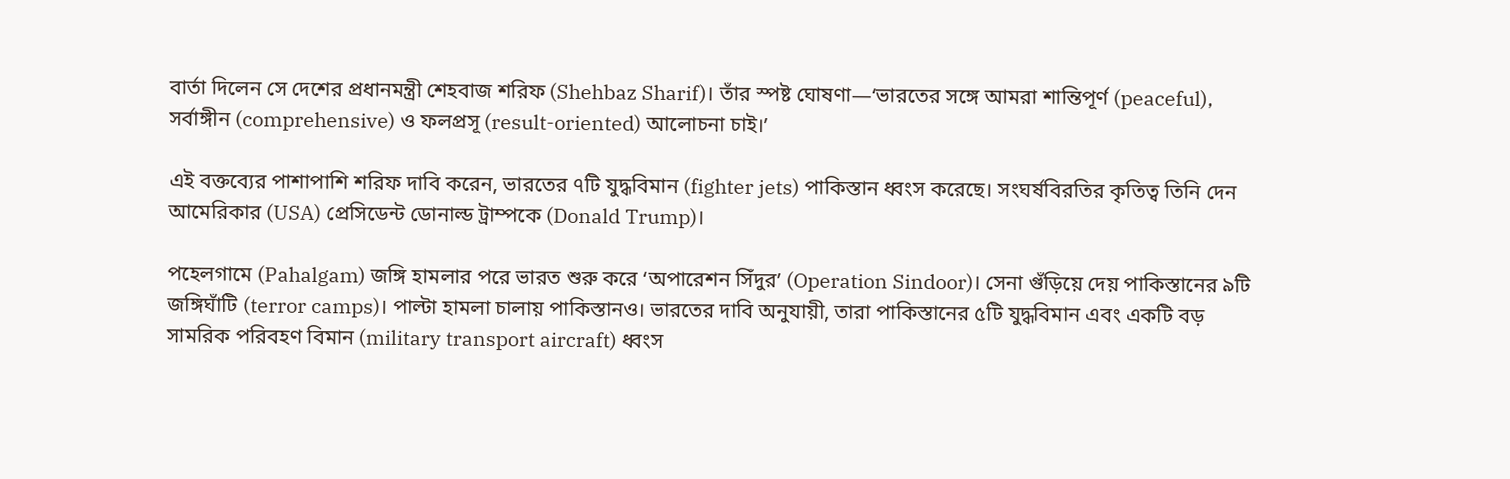বার্তা দিলেন সে দেশের প্রধানমন্ত্রী শেহবাজ শরিফ (Shehbaz Sharif)। তাঁর স্পষ্ট ঘোষণা—‘ভারতের সঙ্গে আমরা শান্তিপূর্ণ (peaceful), সর্বাঙ্গীন (comprehensive) ও ফলপ্রসূ (result-oriented) আলোচনা চাই।’

এই বক্তব্যের পাশাপাশি শরিফ দাবি করেন, ভারতের ৭টি যুদ্ধবিমান (fighter jets) পাকিস্তান ধ্বংস করেছে। সংঘর্ষবিরতির কৃতিত্ব তিনি দেন আমেরিকার (USA) প্রেসিডেন্ট ডোনাল্ড ট্রাম্পকে (Donald Trump)।

পহেলগামে (Pahalgam) জঙ্গি হামলার পরে ভারত শুরু করে ‘অপারেশন সিঁদুর’ (Operation Sindoor)। সেনা গুঁড়িয়ে দেয় পাকিস্তানের ৯টি জঙ্গিঘাঁটি (terror camps)। পাল্টা হামলা চালায় পাকিস্তানও। ভারতের দাবি অনুযায়ী, তারা পাকিস্তানের ৫টি যুদ্ধবিমান এবং একটি বড় সামরিক পরিবহণ বিমান (military transport aircraft) ধ্বংস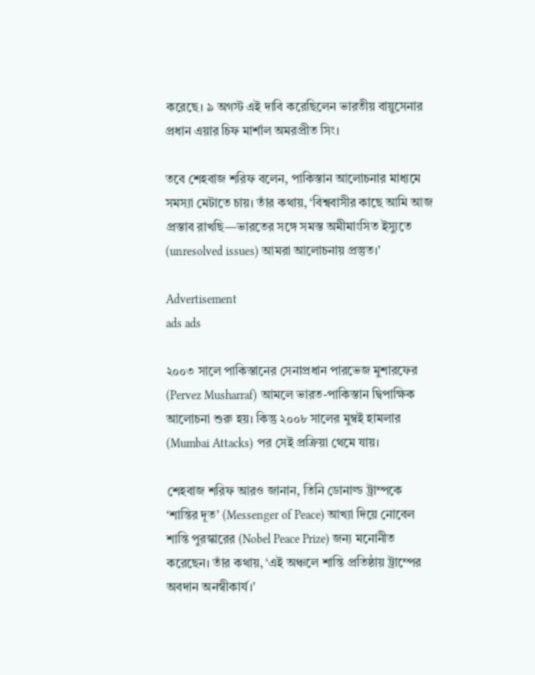করেছে। ৯ অগস্ট এই দাবি করেছিলেন ভারতীয় বায়ুসেনার প্রধান এয়ার চিফ মার্শাল অমরপ্রীত সিং।

তবে শেহবাজ শরিফ বলেন, পাকিস্তান আলোচনার মাধ্যমে সমস্যা মেটাতে চায়। তাঁর কথায়, ‘বিশ্ববাসীর কাছে আমি আজ প্রস্তাব রাখছি—ভারতের সঙ্গে সমস্ত অমীমাংসিত ইস্যুতে (unresolved issues) আমরা আলোচনায় প্রস্তুত।’

Advertisement
ads ads

২০০৩ সালে পাকিস্তানের সেনাপ্রধান পারভেজ মুশারফের (Pervez Musharraf) আমলে ভারত-পাকিস্তান দ্বিপাক্ষিক আলোচনা শুরু হয়। কিন্তু ২০০৮ সালের মুম্বই হামলার (Mumbai Attacks) পর সেই প্রক্রিয়া থেমে যায়।

শেহবাজ শরিফ আরও জানান, তিনি ডোনাল্ড ট্রাম্পকে ‘শান্তির দূত’ (Messenger of Peace) আখ্যা দিয়ে নোবেল শান্তি পুরস্কারের (Nobel Peace Prize) জন্য মনোনীত করেছেন। তাঁর কথায়, ‘এই অঞ্চলে শান্তি প্রতিষ্ঠায় ট্রাম্পের অবদান অনস্বীকার্য।’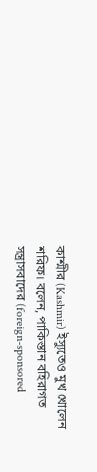কাশ্মীর (Kashmir) ইস্যুতেও মুখ খোলেন শরিফ। বলেন, পাকিস্তান বহিরাগত সন্ত্রাসবাদের (foreign-sponsored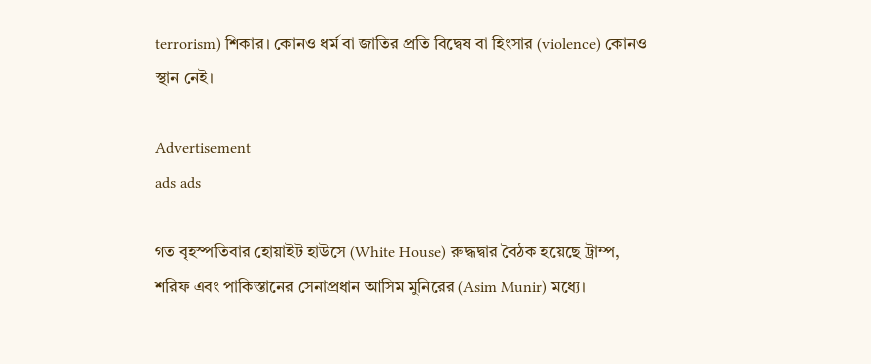terrorism) শিকার। কোনও ধর্ম বা জাতির প্রতি বিদ্বেষ বা হিংসার (violence) কোনও স্থান নেই।

Advertisement
ads ads

গত বৃহস্পতিবার হোয়াইট হাউসে (White House) রুদ্ধদ্বার বৈঠক হয়েছে ট্রাম্প, শরিফ এবং পাকিস্তানের সেনাপ্রধান আসিম মুনিরের (Asim Munir) মধ্যে।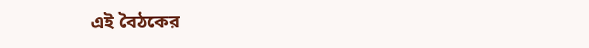এই বৈঠকের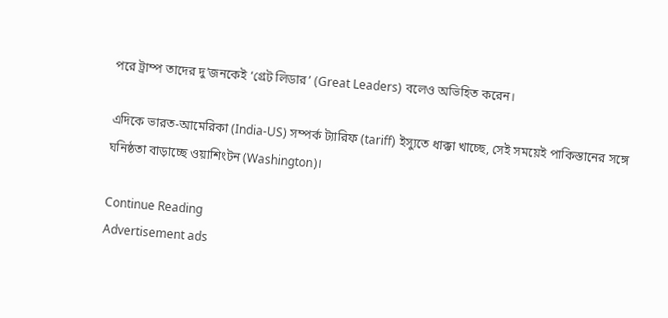পরে ট্রাম্প তাদের দু’জনকেই ‘গ্রেট লিডার’ (Great Leaders) বলেও অভিহিত করেন।

এদিকে ভারত-আমেরিকা (India-US) সম্পর্ক ট্যারিফ (tariff) ইস্যুতে ধাক্কা খাচ্ছে, সেই সময়েই পাকিস্তানের সঙ্গে ঘনিষ্ঠতা বাড়াচ্ছে ওয়াশিংটন (Washington)।

Continue Reading
Advertisement ads